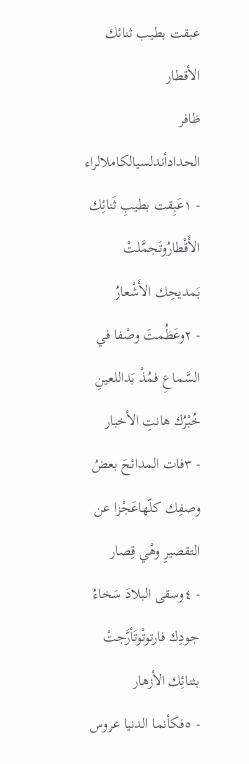عبقت بطيب ثنائك الأقطار
ظافر الحدادأندلسيالكاملالراء
- ١عَبِقت بطيبِ ثَنائِك الأَقْطارُوتَجمَّلتْ بَمديحِك الأَشْعارُ
- ٢وعَظُمتَ وصْفا في السَّماعِ فمُذْ بَداللعينِ خُبْرُك هانتِ الأخبار
- ٣فات المدائحَ بعضُ وصفِك كلّهاعَجْزا عن التقصيرِ وهْي قِصار
- ٤وسقى البلادَ سَخاءُ جودِك فارتوتْوتَأرَّجتْ بثنائِك الأزهار
- ٥فكأنما الدنيا عروس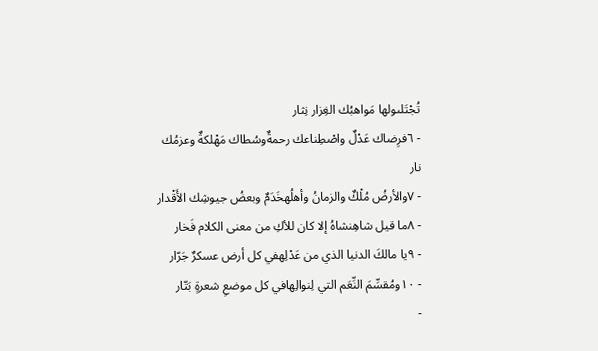تُجْتَلىولها مَواهبُك الغِزار نِثار
- ٦فرِضاك عَدْلٌ واصْطِناعك رحمةٌوسُطاك مَهْلكةٌ وعزمُك نار
- ٧والأرضُ مُلْكٌ والزمانُ وأهلُهخَدَمٌ وبعضُ جيوشِك الأَقْدار
- ٨ما قيل شاهِنشاهُ إلا كان للأكِ من معنى الكلام فَخار
- ٩يا مالكَ الدنيا الذي من عَدْلِهفي كل أرض عسكرٌ جَرّار
- ١٠ومُقسِّمَ النِّعَم التي لِنوالِهافي كل موضعِ شعرةٍ بَتّار
-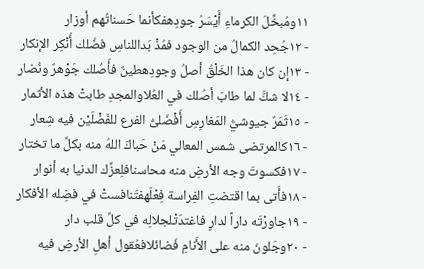١١ومُبخِّلَ الكرماءِ أَيْسَرُ جودِهفكأنما حَسناتُهم أوزار
- ١٢جُحِد الكمالُ من الوجود فمُذْ بَداللناسِ فضُلك أُنْكِر الإنكار
- ١٣إن كان هذا الخَلْقُ أصلُ وجودِهطينٌ فأَصُلك جَوْهرٌ ونُضار
- ١٤لا شكَّ لما طابَ أصُلك في العُلاوالمجدِ طابتْ هذه الأثمار
- ١٥ثَمَرٌ جيوشيُّ المَغارِسِ أَفْضَلىُّ الفرع للفَضْلَيْن فيه شِعار
- ١٦كالمرتضى شمس المعالي مَنْ حَباكَ اللهُ منه بكلِّ ما تختار
- ١٧فكسوتَ وجه الأرضِ منه محاسنافلِعزِّك الدنيا به أنوار
- ١٨فأَتى بما اقتضتِ الفِراسة فِعْلَهفتَنافستْ في فضِله الأفكار
- ١٩جاورْتَه داراً لدارٍ فاغتدَتْلجلالِه في كلِّ قلب دار
- ٢٠وجَلونَ منه على الأَنامِ فَضائلافعُقول أهلِ الأرضِ فيه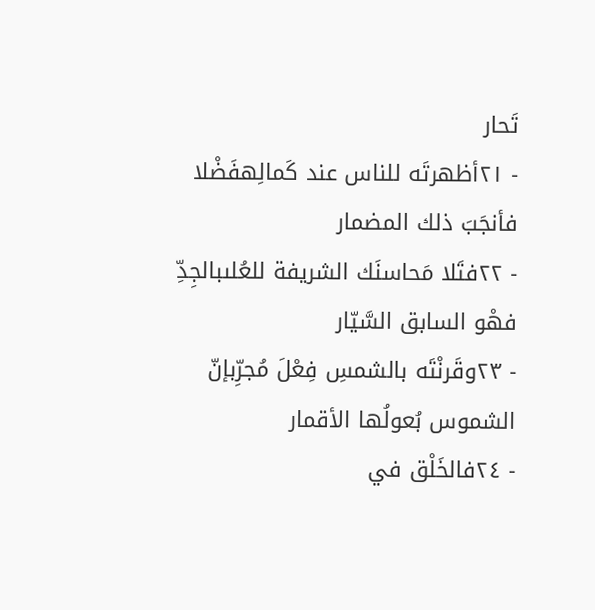تَحار
- ٢١أظهرتَه للناس عند كَمالِهفَضْلا فأنجَبَ ذلك المضمار
- ٢٢فتَلا مَحاسنَك الشريفة للعُلىبالجِدِّ فهْو السابق السَّيّار
- ٢٣وقَرنْتَه بالشمسِ فِعْلَ مُجرِّبإنّ الشموس بُعولُها الأقمار
- ٢٤فالخَلْق في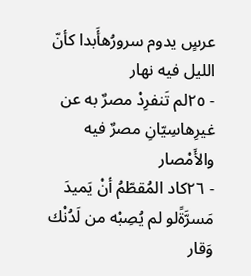عرسٍ يدوم سرورُهأَبدا كأنّ الليل فيه نهار
- ٢٥لم تَنفرِدْ مصرٌ به عن غيرِهاسِيّانِ مصرٌ فيه والأَمْصار
- ٢٦كاد المُقطّمُ أنْ يَميدَ مَسرَّةًلو لم يُصِبْه من لَدُنْك وَقار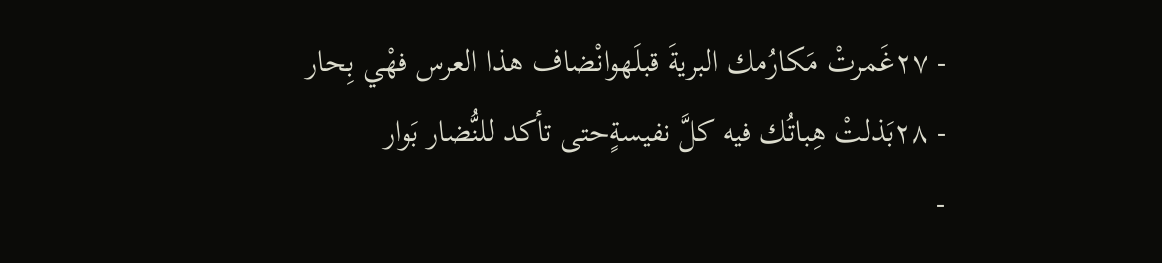- ٢٧غَمرتْ مَكارُمك البريةَ قبلَهوانْضاف هذا العرس فهْي بِحار
- ٢٨بَذلتْ هِباتُك فيه كلَّ نفيسةٍحتى تأكد للنُّضار بَوار
-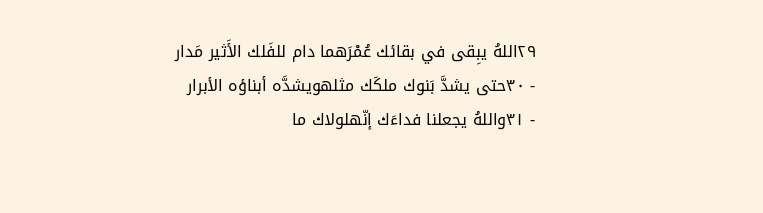٢٩اللهُ يبِقى في بقائك عُمْرَهما دام للفَلك الأَثير مَدار
- ٣٠حتى يشدَّ بَنوك ملكَك مثلهويشدَّه أبناؤه الأبرار
- ٣١واللهُ يجعلنا فداءَك إنّهلولاك ما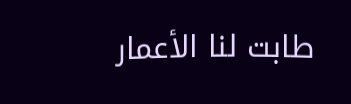طابت لنا الأعمار